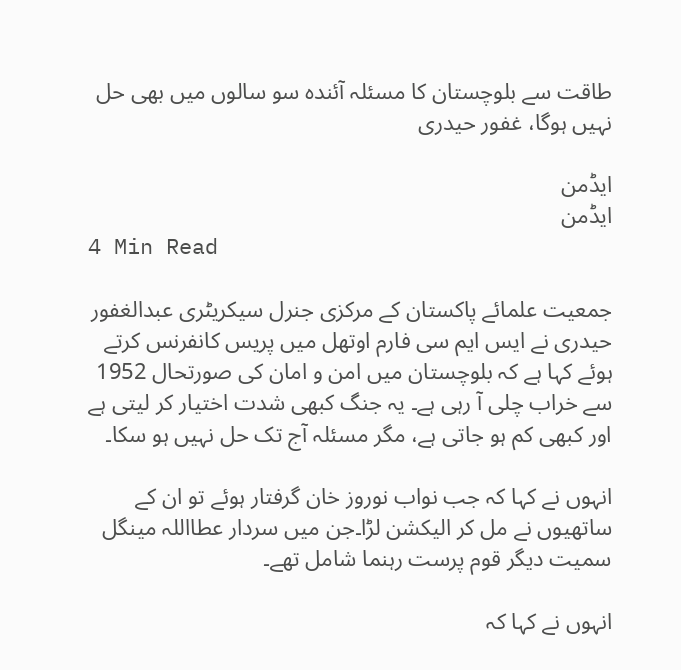طاقت سے بلوچستان کا مسئلہ آئندہ سو سالوں میں بھی حل نہیں ہوگا، غفور حیدری

ایڈمن
ایڈمن
4 Min Read

جمعیت علمائے پاکستان کے مرکزی جنرل سیکریٹری عبدالغفور حیدری نے ایس ایم سی فارم اوتھل میں پریس کانفرنس کرتے ہوئے کہا ہے کہ بلوچستان میں امن و امان کی صورتحال 1952 سے خراب چلی آ رہی ہے۔ یہ جنگ کبھی شدت اختیار کر لیتی ہے اور کبھی کم ہو جاتی ہے، مگر مسئلہ آج تک حل نہیں ہو سکا۔

انہوں نے کہا کہ جب نواب نوروز خان گرفتار ہوئے تو ان کے ساتھیوں نے مل کر الیکشن لڑا۔جن میں سردار عطااللہ مینگل سمیت دیگر قوم پرست رہنما شامل تھے۔

انہوں نے کہا کہ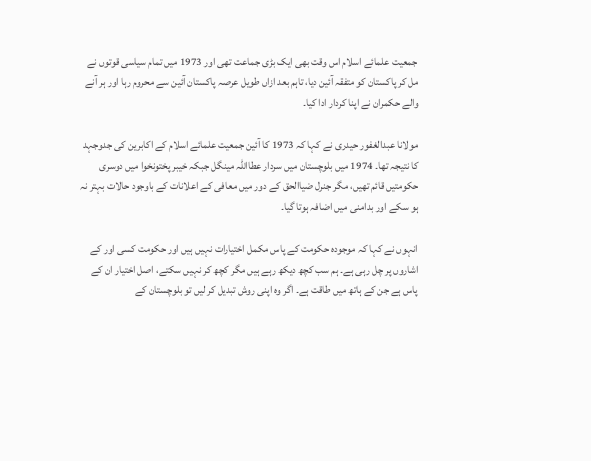جمعیت علمائے اسلام اس وقت بھی ایک بڑی جماعت تھی اور 1973 میں تمام سیاسی قوتوں نے مل کر پاکستان کو متفقہ آئین دیا، تاہم بعد ازاں طویل عرصہ پاکستان آئین سے محروم رہا اور ہر آنے والے حکمران نے اپنا کردار ادا کیا۔

مولانا عبدالغفور حیدری نے کہا کہ 1973 کا آئین جمعیت علمائے اسلام کے اکابرین کی جدوجہد کا نتیجہ تھا۔ 1974 میں بلوچستان میں سردار عطااللہ مینگل جبکہ خیبر پختونخوا میں دوسری حکومتیں قائم تھیں، مگر جنرل ضیاالحق کے دور میں معافی کے اعلانات کے باوجود حالات بہتر نہ ہو سکے اور بدامنی میں اضافہ ہوتا گیا۔

انہوں نے کہا کہ موجودہ حکومت کے پاس مکمل اختیارات نہیں ہیں اور حکومت کسی اور کے اشاروں پر چل رہی ہے۔ ہم سب کچھ دیکھ رہے ہیں مگر کچھ کر نہیں سکتے، اصل اختیار ان کے پاس ہے جن کے ہاتھ میں طاقت ہے۔ اگر وہ اپنی روش تبدیل کر لیں تو بلوچستان کے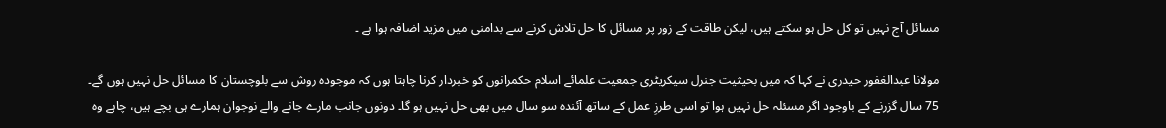مسائل آج نہیں تو کل حل ہو سکتے ہیں، لیکن طاقت کے زور پر مسائل کا حل تلاش کرنے سے بدامنی میں مزید اضافہ ہوا ہے ۔

مولانا عبدالغفور حیدری نے کہا کہ میں بحیثیت جنرل سیکریٹری جمعیت علمائے اسلام حکمرانوں کو خبردار کرنا چاہتا ہوں کہ موجودہ روش سے بلوچستان کا مسائل حل نہیں ہوں گے۔ 75 سال گزرنے کے باوجود اگر مسئلہ حل نہیں ہوا تو اسی طرزِ عمل کے ساتھ آئندہ سو سال میں بھی حل نہیں ہو گا۔ دونوں جانب مارے جانے والے نوجوان ہمارے ہی بچے ہیں، چاہے وہ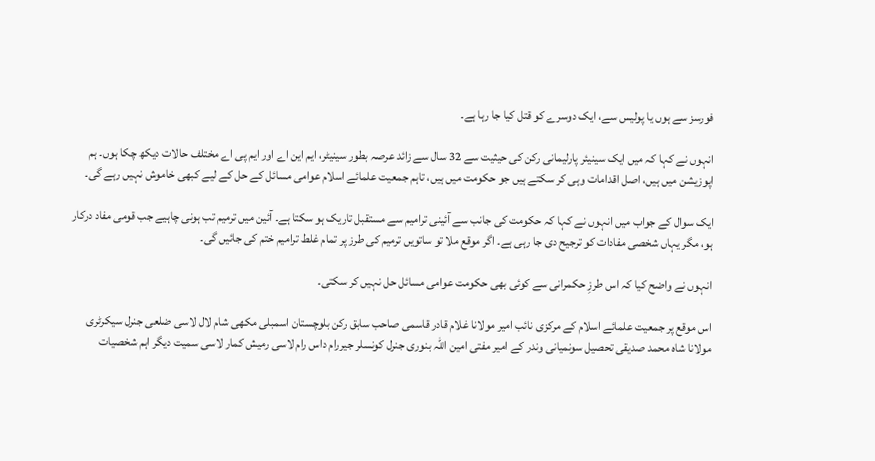فورسز سے ہوں یا پولیس سے، ایک دوسرے کو قتل کیا جا رہا ہے۔

انہوں نے کہا کہ میں ایک سینیئر پارلیمانی رکن کی حیثیت سے 32 سال سے زائد عرصہ بطور سینیٹر، ایم این اے اور ایم پی اے مختلف حالات دیکھ چکا ہوں۔ ہم اپوزیشن میں ہیں، اصل اقدامات وہی کر سکتے ہیں جو حکومت میں ہیں، تاہم جمعیت علمائے اسلام عوامی مسائل کے حل کے لیے کبھی خاموش نہیں رہے گی۔

ایک سوال کے جواب میں انہوں نے کہا کہ حکومت کی جانب سے آئینی ترامیم سے مستقبل تاریک ہو سکتا ہے۔ آئین میں ترمیم تب ہونی چاہیے جب قومی مفاد درکار ہو، مگر یہاں شخصی مفادات کو ترجیح دی جا رہی ہے۔ اگر موقع ملا تو ساتویں ترمیم کی طرز پر تمام غلط ترامیم ختم کی جائیں گی۔

انہوں نے واضح کیا کہ اس طرزِ حکمرانی سے کوئی بھی حکومت عوامی مسائل حل نہیں کر سکتی۔

اس موقع پر جمعیت علمائے اسلام کے مرکزی نائب امیر مولانا غلام قادر قاسمی صاحب سابق رکن بلوچستان اسمبلی مکھی شام لال لاسی ضلعی جنرل سیکرٹری مولانا شاہ محمد صدیقی تحصیل سونمیانی وندر کے امیر مفتی امین اللہ بنوری جنرل کونسلر جیررام داس رام لاسی رمیش کمار لاسی سمیت دیگر اہم شخصیات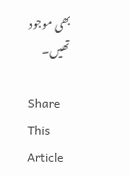بھی موجود تھیں۔

Share This Article